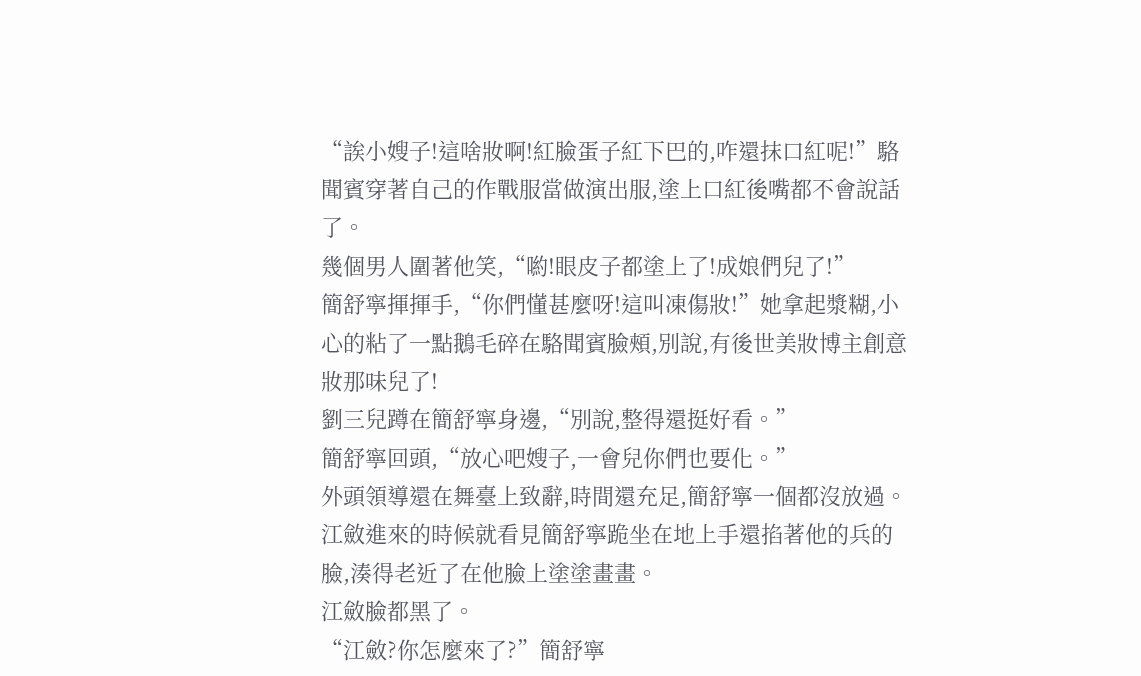“誒小嫂子!這啥妝啊!紅臉蛋子紅下巴的,咋還抹口紅呢!”駱聞賓穿著自己的作戰服當做演出服,塗上口紅後嘴都不會說話了。
幾個男人圍著他笑,“喲!眼皮子都塗上了!成娘們兒了!”
簡舒寧揮揮手,“你們懂甚麼呀!這叫凍傷妝!”她拿起漿糊,小心的粘了一點鵝毛碎在駱聞賓臉頰,別說,有後世美妝博主創意妝那味兒了!
劉三兒蹲在簡舒寧身邊,“別說,整得還挺好看。”
簡舒寧回頭,“放心吧嫂子,一會兒你們也要化。”
外頭領導還在舞臺上致辭,時間還充足,簡舒寧一個都沒放過。
江斂進來的時候就看見簡舒寧跪坐在地上手還掐著他的兵的臉,湊得老近了在他臉上塗塗畫畫。
江斂臉都黑了。
“江斂?你怎麼來了?”簡舒寧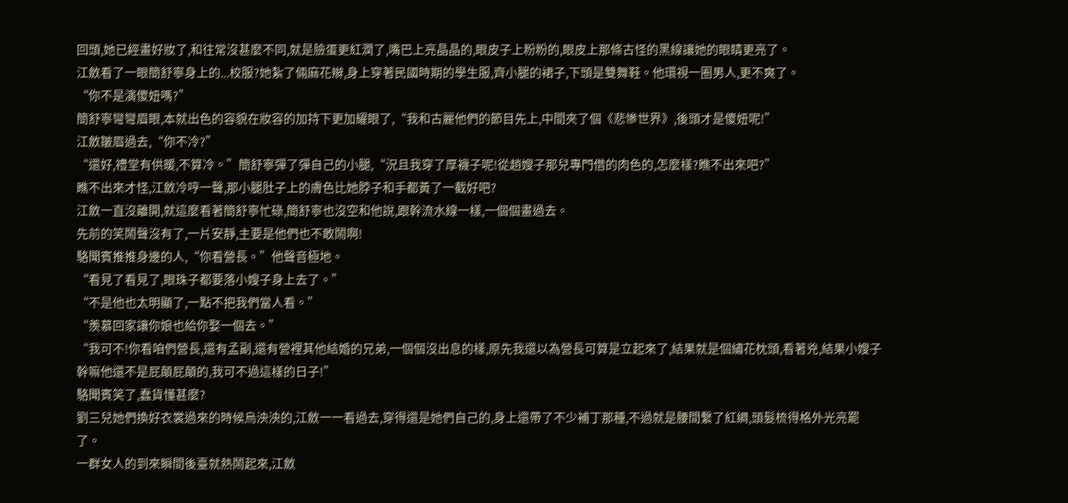回頭,她已經畫好妝了,和往常沒甚麼不同,就是臉蛋更紅潤了,嘴巴上亮晶晶的,眼皮子上粉粉的,眼皮上那條古怪的黑線讓她的眼睛更亮了。
江斂看了一眼簡舒寧身上的...校服?她紮了倆麻花辮,身上穿著民國時期的學生服,齊小腿的裙子,下頭是雙舞鞋。他環視一圈男人,更不爽了。
“你不是演傻妞嗎?”
簡舒寧彎彎眉眼,本就出色的容貌在妝容的加持下更加耀眼了,“我和古麗他們的節目先上,中間夾了個《悲慘世界》,後頭才是傻妞呢!”
江斂皺眉過去,“你不冷?”
“還好,禮堂有供暖,不算冷。”簡舒寧彈了彈自己的小腿,“況且我穿了厚襪子呢!從趙嫂子那兒專門借的肉色的,怎麼樣?瞧不出來吧?”
瞧不出來才怪,江斂冷哼一聲,那小腿肚子上的膚色比她脖子和手都黃了一截好吧?
江斂一直沒離開,就這麼看著簡舒寧忙碌,簡舒寧也沒空和他說,跟幹流水線一樣,一個個畫過去。
先前的笑鬧聲沒有了,一片安靜,主要是他們也不敢鬧啊!
駱聞賓推推身邊的人,“你看營長。”他聲音極地。
“看見了看見了,眼珠子都要落小嫂子身上去了。”
“不是他也太明顯了,一點不把我們當人看。”
“羨慕回家讓你娘也給你娶一個去。”
“我可不!你看咱們營長,還有孟副,還有營裡其他結婚的兄弟,一個個沒出息的樣,原先我還以為營長可算是立起來了,結果就是個繡花枕頭,看著兇,結果小嫂子幹嘛他還不是屁顛屁顛的,我可不過這樣的日子!”
駱聞賓笑了,蠢貨懂甚麼?
劉三兒她們換好衣裳過來的時候烏泱泱的,江斂一一看過去,穿得還是她們自己的,身上還帶了不少補丁那種,不過就是腰間繫了紅綢,頭髮梳得格外光亮罷了。
一群女人的到來瞬間後臺就熱鬧起來,江斂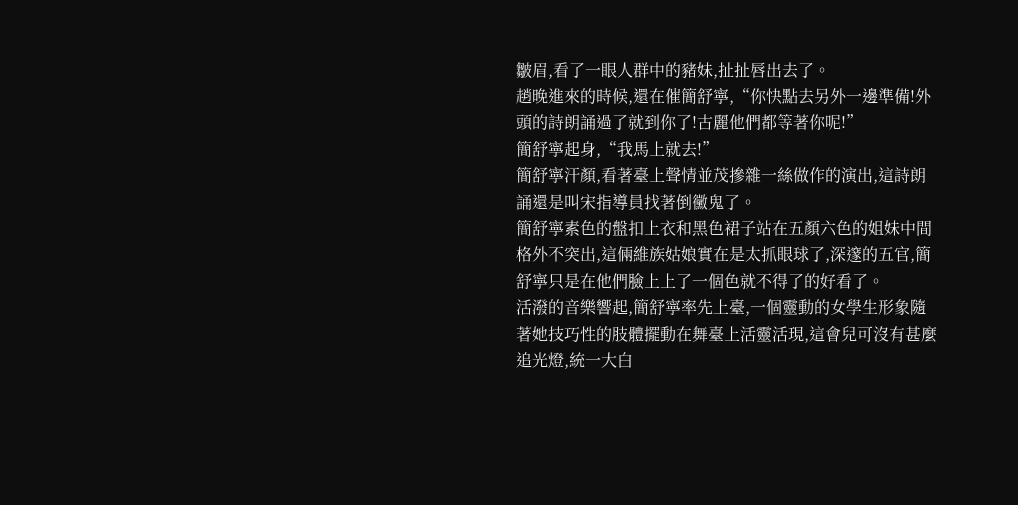皺眉,看了一眼人群中的豬妹,扯扯唇出去了。
趙晚進來的時候,還在催簡舒寧,“你快點去另外一邊準備!外頭的詩朗誦過了就到你了!古麗他們都等著你呢!”
簡舒寧起身,“我馬上就去!”
簡舒寧汗顏,看著臺上聲情並茂摻雜一絲做作的演出,這詩朗誦還是叫宋指導員找著倒黴鬼了。
簡舒寧素色的盤扣上衣和黑色裙子站在五顏六色的姐妹中間格外不突出,這倆維族姑娘實在是太抓眼球了,深邃的五官,簡舒寧只是在他們臉上上了一個色就不得了的好看了。
活潑的音樂響起,簡舒寧率先上臺,一個靈動的女學生形象隨著她技巧性的肢體擺動在舞臺上活靈活現,這會兒可沒有甚麼追光燈,統一大白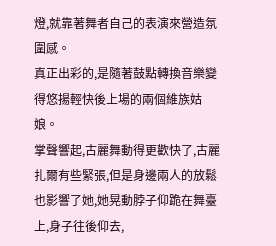燈,就靠著舞者自己的表演來營造氛圍感。
真正出彩的,是隨著鼓點轉換音樂變得悠揚輕快後上場的兩個維族姑娘。
掌聲響起,古麗舞動得更歡快了,古麗扎爾有些緊張,但是身邊兩人的放鬆也影響了她,她晃動脖子仰跪在舞臺上,身子往後仰去,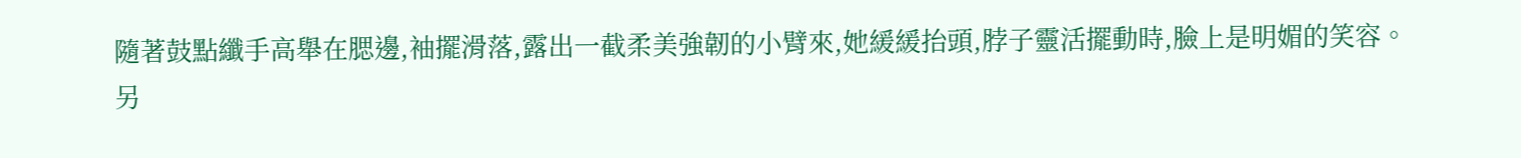隨著鼓點纖手高舉在腮邊,袖擺滑落,露出一截柔美強韌的小臂來,她緩緩抬頭,脖子靈活擺動時,臉上是明媚的笑容。
另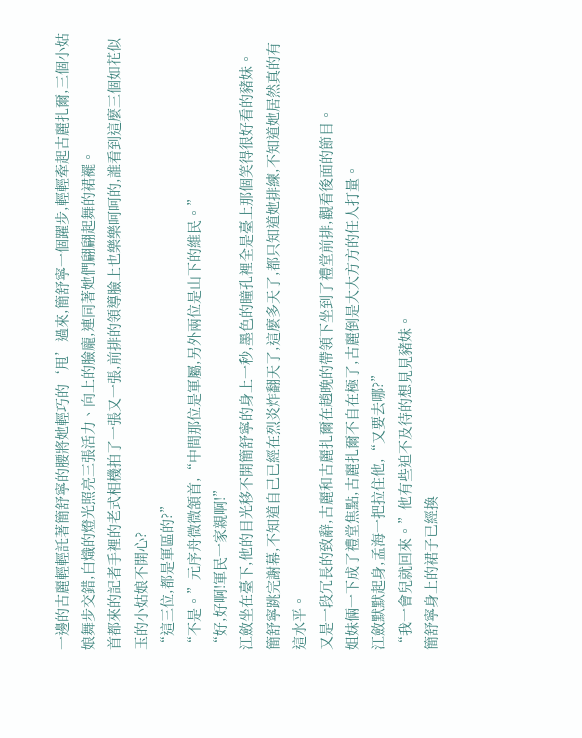一邊的古麗輕輕託著簡舒寧的腰將她輕巧的‘甩’過來,簡舒寧一個躍步,輕輕牽起古麗扎爾,三個小姑娘舞步交錯,白熾的燈光照亮三張活力、向上的臉龐,連同著她們翩翩起舞的裙襬。
首都來的記者手裡的老式相機拍了一張又一張,前排的領導臉上也樂樂呵呵的,誰看到這麼三個如花似玉的小姑娘不開心?
“這三位,都是軍區的?”
“不是。”元序舟微微頷首,“中間那位是軍屬,另外兩位是山下的維民。”
“好,好啊!軍民一家親啊!”
江斂坐在臺下,他的目光移不開簡舒寧的身上一秒,墨色的瞳孔裡全是臺上那個笑得很好看的豬妹。
簡舒寧跳完謝幕,不知道自己已經在烈炎炸翻天了,這麼多天了,都只知道她排練,不知道她居然真的有這水平。
又是一段冗長的致辭,古麗和古麗扎爾在趙晚的帶領下坐到了禮堂前排,觀看後面的節目。
姐妹倆一下成了禮堂焦點,古麗扎爾不自在極了,古麗倒是大大方方的任人打量。
江斂默默起身,孟海一把拉住他,“又要去哪?”
“我一會兒就回來。”他有些迫不及待的想見見豬妹。
簡舒寧身上的裙子已經換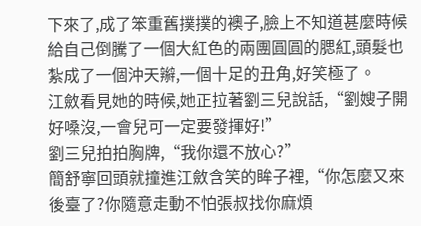下來了,成了笨重舊撲撲的襖子,臉上不知道甚麼時候給自己倒騰了一個大紅色的兩團圓圓的腮紅,頭髮也紮成了一個沖天辮,一個十足的丑角,好笑極了。
江斂看見她的時候,她正拉著劉三兒說話,“劉嫂子開好嗓沒,一會兒可一定要發揮好!”
劉三兒拍拍胸牌,“我你還不放心?”
簡舒寧回頭就撞進江斂含笑的眸子裡,“你怎麼又來後臺了?你隨意走動不怕張叔找你麻煩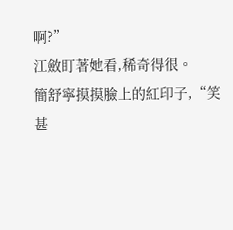啊?”
江斂盯著她看,稀奇得很。
簡舒寧摸摸臉上的紅印子,“笑甚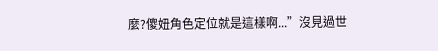麼?傻妞角色定位就是這樣啊...”沒見過世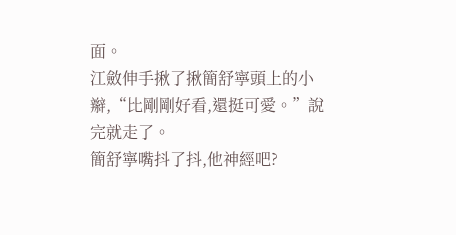面。
江斂伸手揪了揪簡舒寧頭上的小辮,“比剛剛好看,還挺可愛。”說完就走了。
簡舒寧嘴抖了抖,他神經吧?